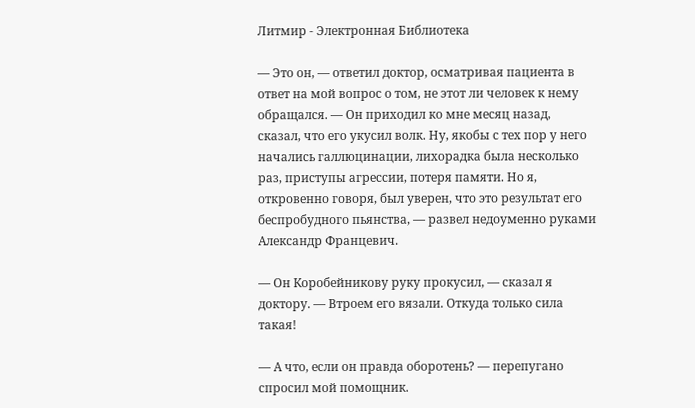Литмир - Электронная Библиотека

— Это он, — ответил доктор, осматривая пациента в ответ на мой вопрос о том, не этот ли человек к нему обращался. — Он приходил ко мне месяц назад, сказал, что его укусил волк. Ну, якобы с тех пор у него начались галлюцинации, лихорадка была несколько раз, приступы агрессии, потеря памяти. Но я, откровенно говоря, был уверен, что это результат его беспробудного пьянства, — развел недоуменно руками Александр Францевич.

— Он Коробейникову руку прокусил, — сказал я доктору. — Втроем его вязали. Откуда только сила такая!

— А что, если он правда оборотень? — перепугано спросил мой помощник.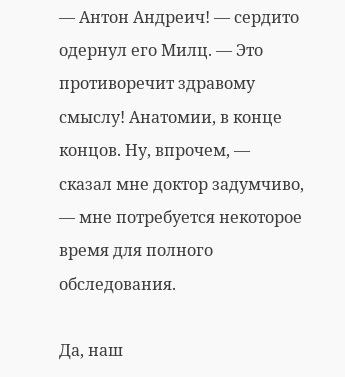— Антон Андреич! — сердито одернул его Милц. — Это противоречит здравому смыслу! Анатомии, в конце концов. Ну, впрочем, — сказал мне доктор задумчиво, — мне потребуется некоторое время для полного обследования.

Да, наш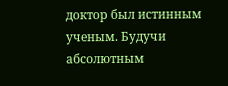доктор был истинным ученым. Будучи абсолютным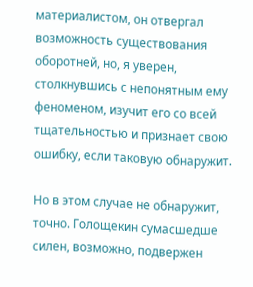материалистом, он отвергал возможность существования оборотней, но, я уверен, столкнувшись с непонятным ему феноменом, изучит его со всей тщательностью и признает свою ошибку, если таковую обнаружит.

Но в этом случае не обнаружит, точно. Голощекин сумасшедше силен, возможно, подвержен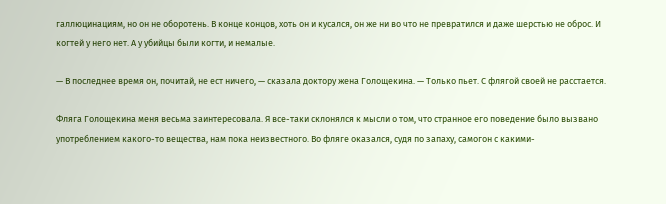галлюцинациям, но он не оборотень. В конце концов, хоть он и кусался, он же ни во что не превратился и даже шерстью не оброс. И когтей у него нет. А у убийцы были когти, и немалые.

— В последнее время он, почитай, не ест ничего, — сказала доктору жена Голощекина. — Только пьет. С флягой своей не расстается.

Фляга Голощекина меня весьма заинтересовала. Я все-таки склонялся к мысли о том, что странное его поведение было вызвано употреблением какого-то вещества, нам пока неизвестного. Во фляге оказался, судя по запаху, самогон с какими-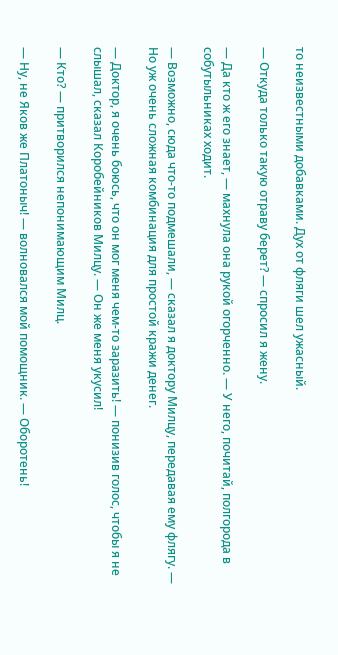то неизвестными добавками. Дух от фляги шел ужасный.

— Откуда только такую отраву берет? — спросил я жену.

— Да кто ж его знает, — махнула она рукой огорченно. — У него, почитай, полгорода в собутыльниках ходит.

— Возможно, сюда что-то подмешали, — сказал я доктору Милцу, передавая ему флягу. — Но уж очень сложная комбинация для простой кражи денег.

— Доктор, я очень боюсь, что он мог меня чем-то заразить! — понизив голос, чтобы я не слышал, сказал Коробейников Милцу. — Он же меня укусил!

— Кто? — притворился непонимающим Милц.

— Ну, не Яков же Платоныч! — волновался мой помощник. — Оборотень!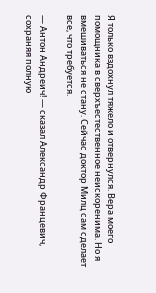Я только вздохнул тяжело и отвернулся. Вера моего помощника в сверхъестественное неискоренима. Но я вмешиваться не стану. Сейчас доктор Милц сам сделает все, что требуется.

— Антон Андреич! — сказал Александр Францевич, сохраняя полную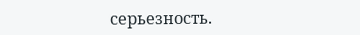серьезность.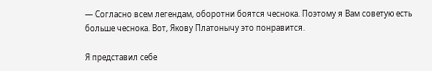— Согласно всем легендам, оборотни боятся чеснока. Поэтому я Вам советую есть больше чеснока. Вот, Якову Платонычу это понравится.

Я представил себе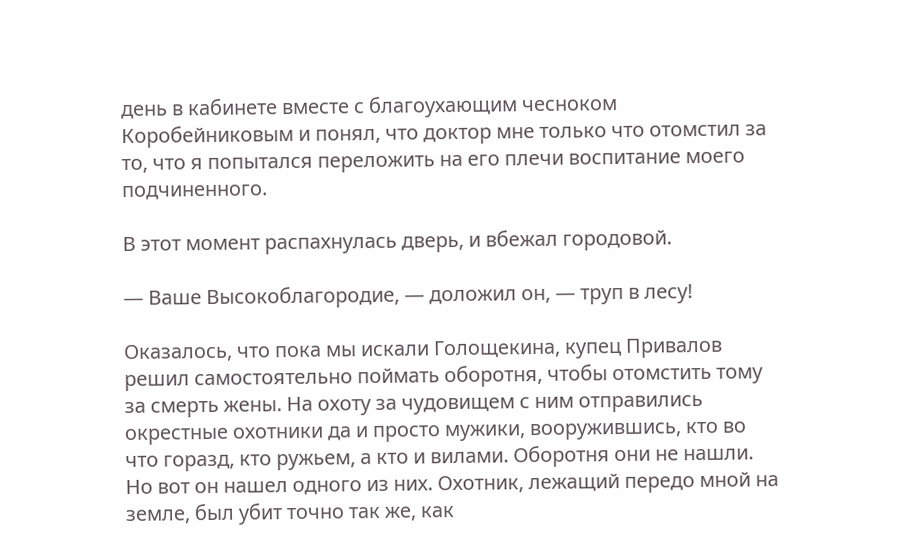день в кабинете вместе с благоухающим чесноком Коробейниковым и понял, что доктор мне только что отомстил за то, что я попытался переложить на его плечи воспитание моего подчиненного.

В этот момент распахнулась дверь, и вбежал городовой.

— Ваше Высокоблагородие, — доложил он, — труп в лесу!

Оказалось, что пока мы искали Голощекина, купец Привалов решил самостоятельно поймать оборотня, чтобы отомстить тому за смерть жены. На охоту за чудовищем с ним отправились окрестные охотники да и просто мужики, вооружившись, кто во что горазд, кто ружьем, а кто и вилами. Оборотня они не нашли. Но вот он нашел одного из них. Охотник, лежащий передо мной на земле, был убит точно так же, как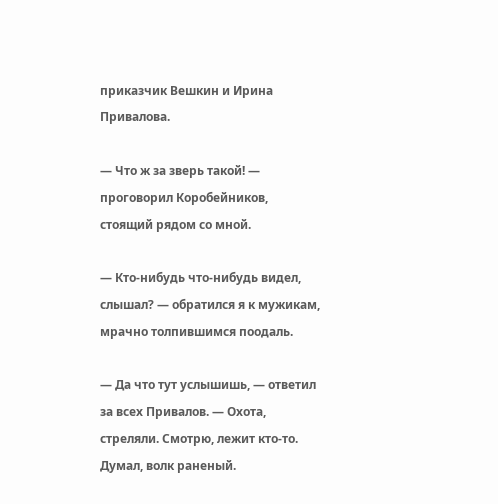приказчик Вешкин и Ирина Привалова.

— Что ж за зверь такой! — проговорил Коробейников, стоящий рядом со мной.

— Кто-нибудь что-нибудь видел, слышал? — обратился я к мужикам, мрачно толпившимся поодаль.

— Да что тут услышишь, — ответил за всех Привалов. — Охота, стреляли. Смотрю, лежит кто-то. Думал, волк раненый.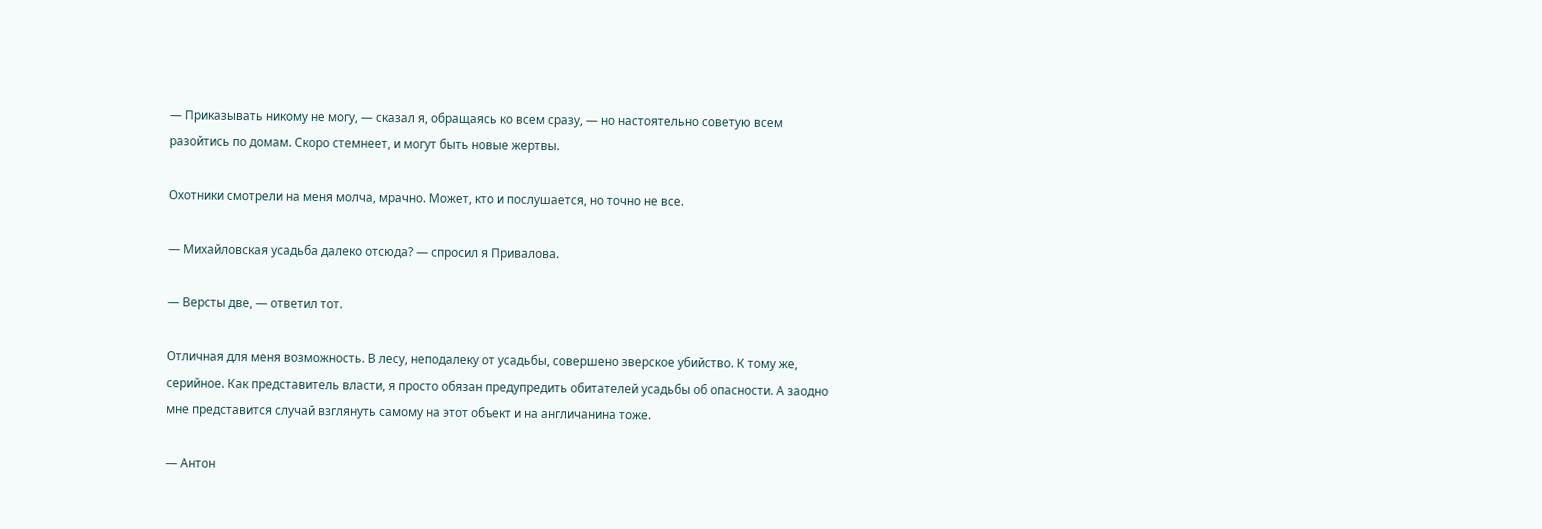— Приказывать никому не могу, — сказал я, обращаясь ко всем сразу, — но настоятельно советую всем разойтись по домам. Скоро стемнеет, и могут быть новые жертвы.

Охотники смотрели на меня молча, мрачно. Может, кто и послушается, но точно не все.

— Михайловская усадьба далеко отсюда? — спросил я Привалова.

— Версты две, — ответил тот.

Отличная для меня возможность. В лесу, неподалеку от усадьбы, совершено зверское убийство. К тому же, серийное. Как представитель власти, я просто обязан предупредить обитателей усадьбы об опасности. А заодно мне представится случай взглянуть самому на этот объект и на англичанина тоже.

— Антон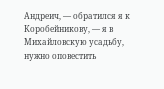Андреич, — обратился я к Коробейникову, — я в Михайловскую усадьбу, нужно оповестить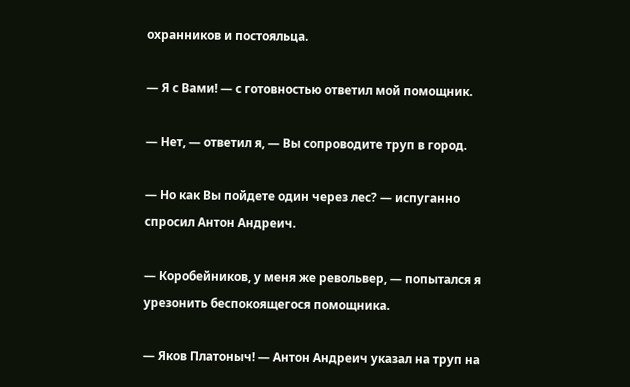охранников и постояльца.

— Я с Вами! — с готовностью ответил мой помощник.

— Нет, — ответил я, — Вы сопроводите труп в город.

— Но как Вы пойдете один через лес? — испуганно спросил Антон Андреич.

— Коробейников, у меня же револьвер, — попытался я урезонить беспокоящегося помощника.

— Яков Платоныч! — Антон Андреич указал на труп на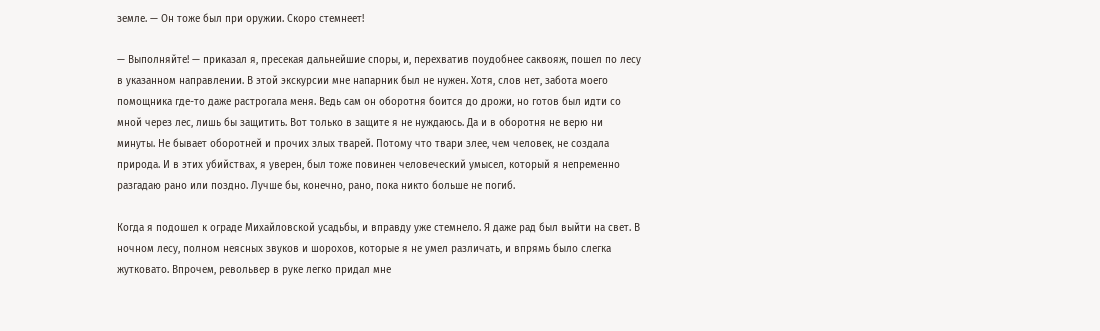земле. — Он тоже был при оружии. Скоро стемнеет!

— Выполняйте! — приказал я, пресекая дальнейшие споры, и, перехватив поудобнее саквояж, пошел по лесу в указанном направлении. В этой экскурсии мне напарник был не нужен. Хотя, слов нет, забота моего помощника где-то даже растрогала меня. Ведь сам он оборотня боится до дрожи, но готов был идти со мной через лес, лишь бы защитить. Вот только в защите я не нуждаюсь. Да и в оборотня не верю ни минуты. Не бывает оборотней и прочих злых тварей. Потому что твари злее, чем человек, не создала природа. И в этих убийствах, я уверен, был тоже повинен человеческий умысел, который я непременно разгадаю рано или поздно. Лучше бы, конечно, рано, пока никто больше не погиб.

Когда я подошел к ограде Михайловской усадьбы, и вправду уже стемнело. Я даже рад был выйти на свет. В ночном лесу, полном неясных звуков и шорохов, которые я не умел различать, и впрямь было слегка жутковато. Впрочем, револьвер в руке легко придал мне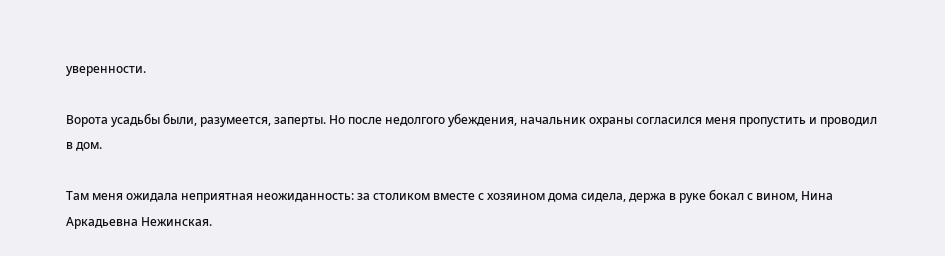уверенности.

Ворота усадьбы были, разумеется, заперты. Но после недолгого убеждения, начальник охраны согласился меня пропустить и проводил в дом.

Там меня ожидала неприятная неожиданность: за столиком вместе с хозяином дома сидела, держа в руке бокал с вином, Нина Аркадьевна Нежинская.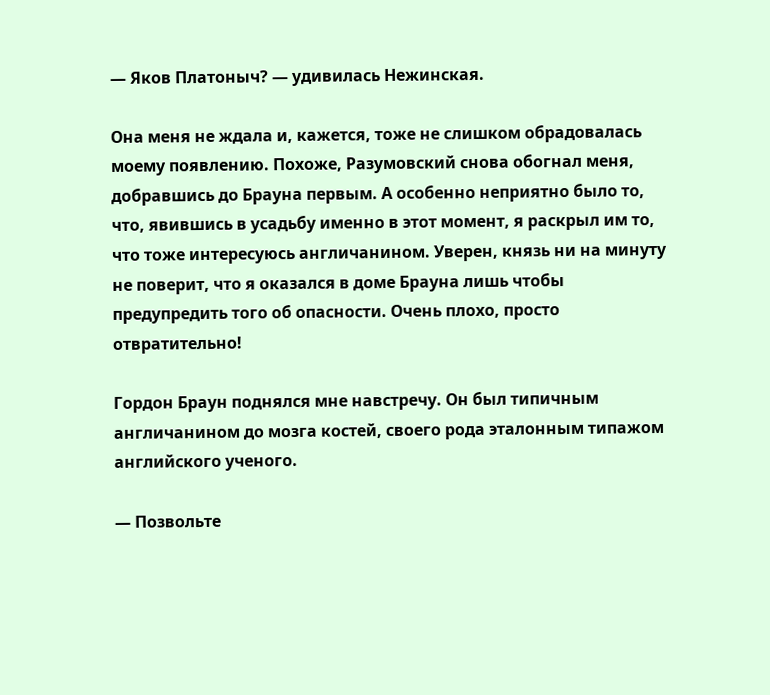— Яков Платоныч? — удивилась Нежинская.

Она меня не ждала и, кажется, тоже не слишком обрадовалась моему появлению. Похоже, Разумовский снова обогнал меня, добравшись до Брауна первым. А особенно неприятно было то, что, явившись в усадьбу именно в этот момент, я раскрыл им то, что тоже интересуюсь англичанином. Уверен, князь ни на минуту не поверит, что я оказался в доме Брауна лишь чтобы предупредить того об опасности. Очень плохо, просто отвратительно!

Гордон Браун поднялся мне навстречу. Он был типичным англичанином до мозга костей, своего рода эталонным типажом английского ученого.

— Позвольте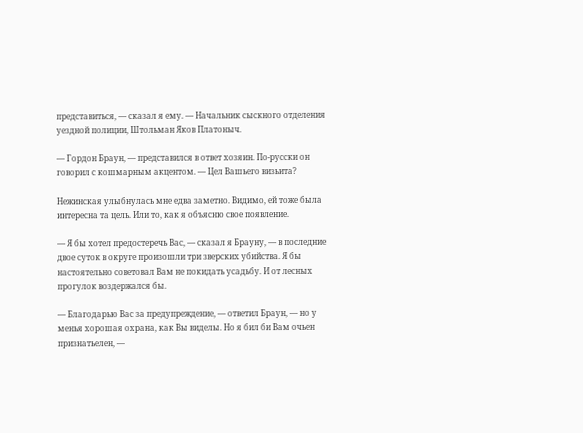представиться, — сказал я ему. — Начальник сыскного отделения уездной полиции, Штольман Яков Платоныч.

— Гордон Браун, — представился в ответ хозяин. По-русски он говорил с кошмарным акцентом. — Цел Вашьего визьита?

Нежинская улыбнулась мне едва заметно. Видимо, ей тоже была интересна та цель. Или то, как я объясню свое появление.

— Я бы хотел предостеречь Вас, — сказал я Брауну, — в последние двое суток в округе произошли три зверских убийства. Я бы настоятельно советовал Вам не покидать усадьбу. И от лесных прогулок воздержался бы.

— Благодарью Вас за предупреждение, — ответил Браун, — но у менья хорошая охрана, как Вы виделы. Но я бил би Вам очьен признатьелен, —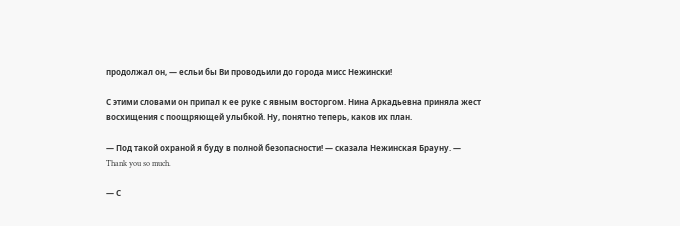продолжал он, — есльи бы Ви проводьили до города мисс Нежински!

С этими словами он припал к ее руке с явным восторгом. Нина Аркадьевна приняла жест восхищения с поощряющей улыбкой. Ну, понятно теперь, каков их план.

— Под такой охраной я буду в полной безопасности! — сказала Нежинская Брауну. — Thank you so much.

— С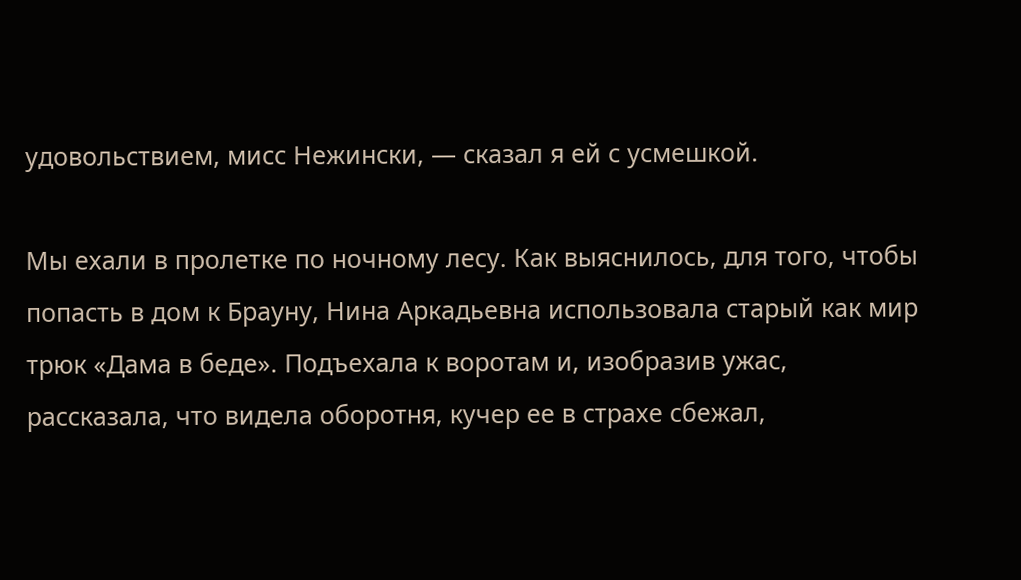удовольствием, мисс Нежински, — сказал я ей с усмешкой.

Мы ехали в пролетке по ночному лесу. Как выяснилось, для того, чтобы попасть в дом к Брауну, Нина Аркадьевна использовала старый как мир трюк «Дама в беде». Подъехала к воротам и, изобразив ужас, рассказала, что видела оборотня, кучер ее в страхе сбежал,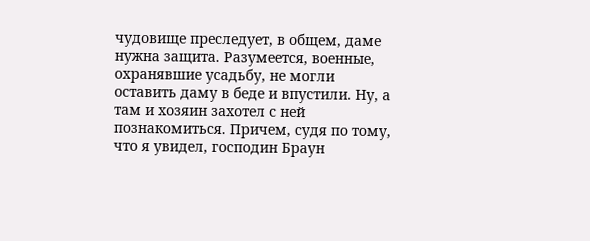чудовище преследует, в общем, даме нужна защита. Разумеется, военные, охранявшие усадьбу, не могли оставить даму в беде и впустили. Ну, а там и хозяин захотел с ней познакомиться. Причем, судя по тому, что я увидел, господин Браун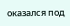оказался под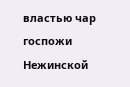властью чар госпожи Нежинской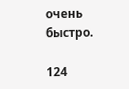очень быстро.

124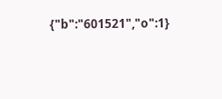{"b":"601521","o":1}